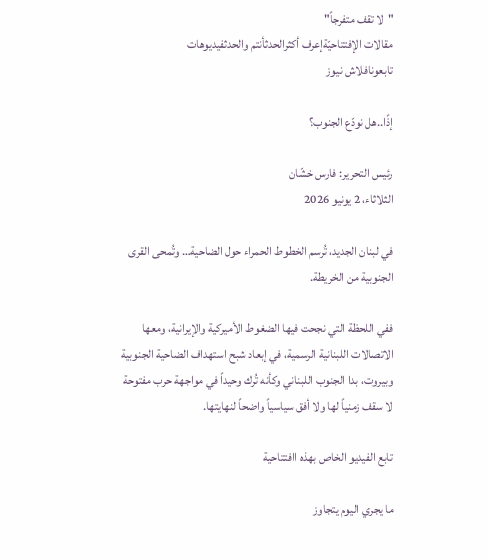"لا تقف متفرجاً"
مقالات الإفتتاحيّةإعرف أكثرالحدثأنتم والحدثفيديوهات
تابعونافلاش نيوز

إذًا..هل نودّع الجنوب؟

رئيس التحرير: فارس خشّان
الثلاثاء، 2 يونيو 2026

في لبنان الجديد، تُرسم الخطوط الحمراء حول الضاحية… وتُمحى القرى الجنوبية من الخريطة.

ففي اللحظة التي نجحت فيها الضغوط الأميركية والإيرانية، ومعها الاتصالات اللبنانية الرسمية، في إبعاد شبح استهداف الضاحية الجنوبية وبيروت، بدا الجنوب اللبناني وكأنه تُرك وحيداً في مواجهة حرب مفتوحة لا سقف زمنياً لها ولا أفق سياسياً واضحاً لنهايتها.

تابع الفيديو الخاص بهذه اافتتاحية

ما يجري اليوم يتجاوز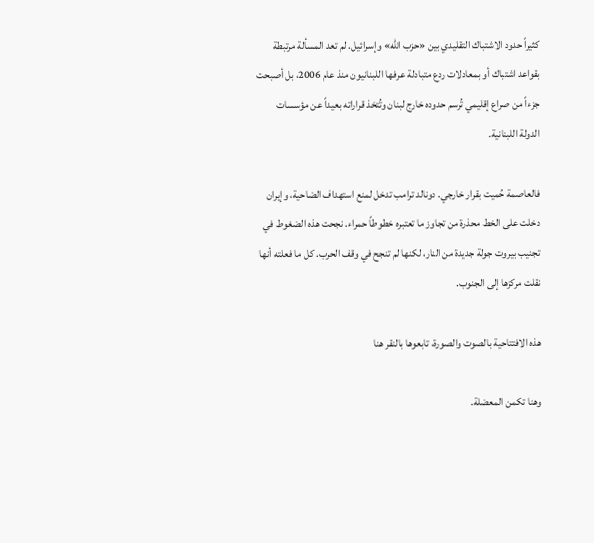كثيراً حدود الاشتباك التقليدي بين «حزب الله» وإسرائيل. لم تعد المسألة مرتبطة بقواعد اشتباك أو بمعادلات ردع متبادلة عرفها اللبنانيون منذ عام 2006، بل أصبحت جزءاً من صراع إقليمي تُرسم حدوده خارج لبنان وتُتخذ قراراته بعيداً عن مؤسسات الدولة اللبنانية.

فالعاصمة حُميت بقرار خارجي. دونالد ترامب تدخل لمنع استهداف الضاحية، وإيران دخلت على الخط محذرة من تجاوز ما تعتبره خطوطاً حمراء. نجحت هذه الضغوط في تجنيب بيروت جولة جديدة من النار، لكنها لم تنجح في وقف الحرب. كل ما فعلته أنها نقلت مركزها إلى الجنوب.

هذه الافتتاحية بالصوت والصورة، تابعوها بالنقر هنا

وهنا تكمن المعضلة.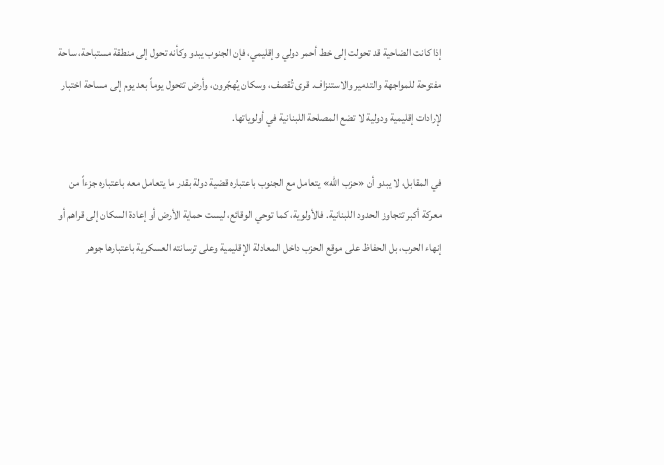إذا كانت الضاحية قد تحولت إلى خط أحمر دولي وإقليمي، فإن الجنوب يبدو وكأنه تحول إلى منطقة مستباحة، ساحة مفتوحة للمواجهة والتدمير والاستنزاف. قرى تُقصف، وسكان يُهجّرون، وأرض تتحول يوماً بعد يوم إلى مساحة اختبار لإرادات إقليمية ودولية لا تضع المصلحة اللبنانية في أولوياتها.

في المقابل، لا يبدو أن «حزب الله» يتعامل مع الجنوب باعتباره قضية دولة بقدر ما يتعامل معه باعتباره جزءاً من معركة أكبر تتجاوز الحدود اللبنانية. فالأولوية، كما توحي الوقائع، ليست حماية الأرض أو إعادة السكان إلى قراهم أو إنهاء الحرب، بل الحفاظ على موقع الحزب داخل المعادلة الإقليمية وعلى ترسانته العسكرية باعتبارها جوهر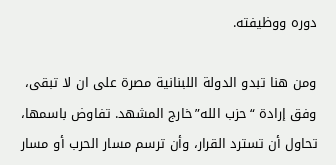دوره ووظيفته.

ومن هنا تبدو الدولة اللبنانية مصرة على ان لا تبقى، وفق إرادة “حزب الله”خارج المشهد. تفاوض باسمها، تحاول أن تسترد القرار، وأن ترسم مسار الحرب أو مسار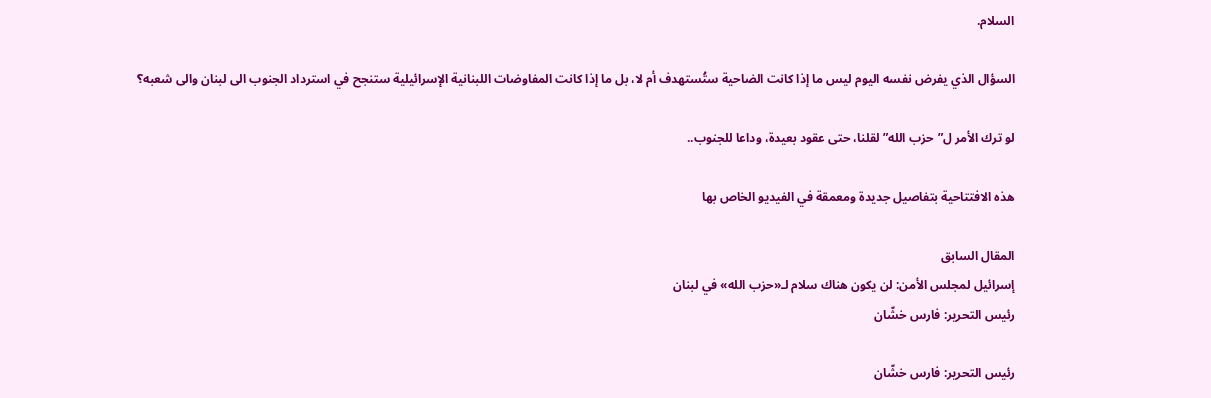السلام.

السؤال الذي يفرض نفسه اليوم ليس ما إذا كانت الضاحية ستُستهدف أم لا، بل ما إذا كانت المفاوضات اللبنانية الإسرائيلية ستنجح في استرداد الجنوب الى لبنان والى شعبه؟

لو ترك الأمر ل”حزب الله” لقلنا، حتى عقود بعيدة، وداعا للجنوب..

هذه الافتتاحية بتفاصيل جديدة ومعمقة في الفيديو الخاص بها

المقال السابق
إسرائيل لمجلس الأمن: لن يكون هناك سلام لـ«حزب الله» في لبنان
رئيس التحرير: فارس خشّان

رئيس التحرير: فارس خشّان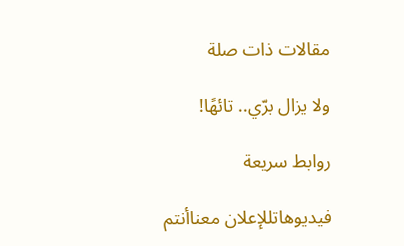مقالات ذات صلة

ولا يزال برّي.. تائهًا!

روابط سريعة

فيديوهاتللإعلان معناأنتم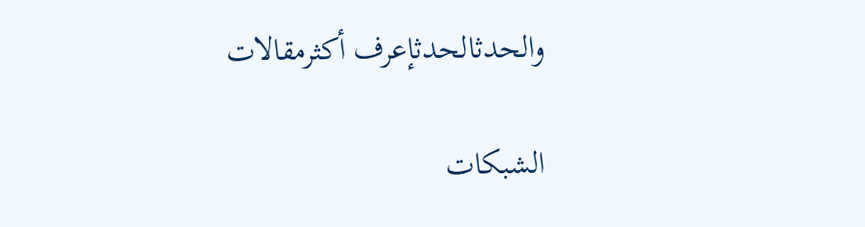والحدثالحدثإعرف أكثرمقالات

الشبكات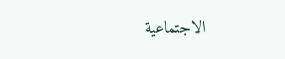الاجتماعية